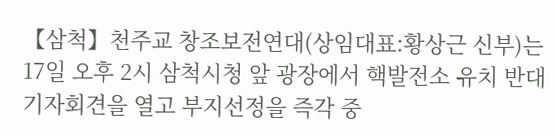【삼척】천주교 창조보전연대(상임대표:황상근 신부)는 17일 오후 2시 삼척시청 앞 광장에서 핵발전소 유치 반대 기자회견을 열고 부지선정을 즉각 중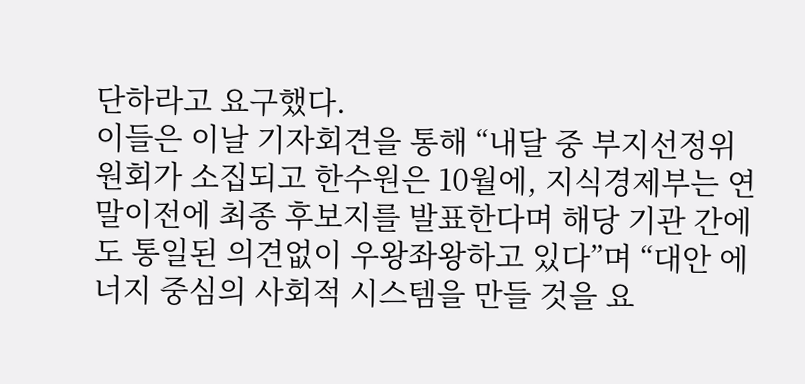단하라고 요구했다.
이들은 이날 기자회견을 통해 “내달 중 부지선정위원회가 소집되고 한수원은 10월에, 지식경제부는 연말이전에 최종 후보지를 발표한다며 해당 기관 간에도 통일된 의견없이 우왕좌왕하고 있다”며 “대안 에너지 중심의 사회적 시스템을 만들 것을 요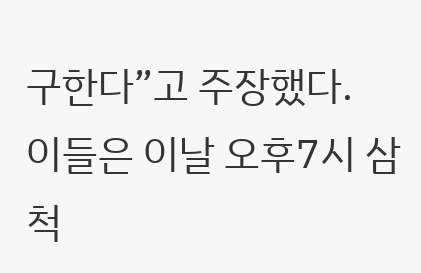구한다”고 주장했다.
이들은 이날 오후7시 삼척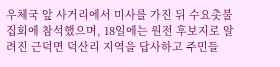우체국 앞 사거리에서 미사를 가진 뒤 수요촛불집회에 참석했으며, 18일에는 원전 후보지로 알려진 근덕면 덕산리 지역을 답사하고 주민들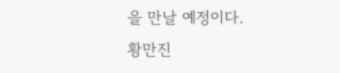을 만날 예정이다.
황만진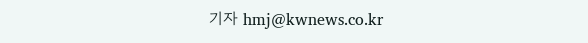기자 hmj@kwnews.co.kr